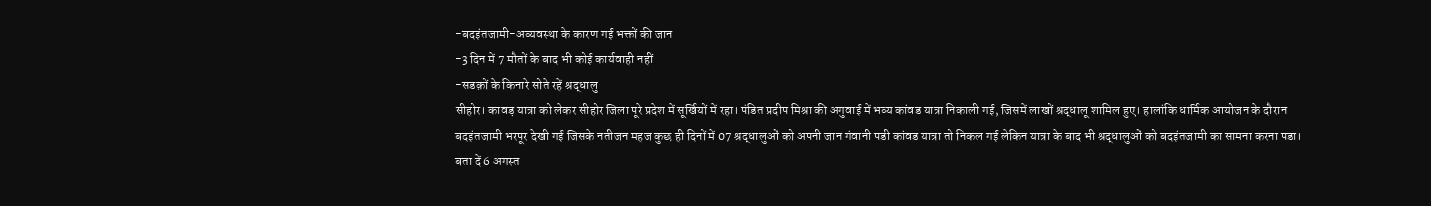-बदइंतजामी-अव्यवस्था के कारण गई भक्तों की जान
-3 दिन में 7 मौतों के बाद भी कोई कार्यवाही नहीं
-सडक़ों के किनारे सोते रहें श्रद्धालु
सीहोर। कावड़ यात्रा को लेकर सीहोर जिला पूरे प्रदेश में सूर्खियों में रहा। पंडित प्रदीप मिश्रा की अगुवाई में भव्य कांवड यात्रा निकाली गई, जिसमें लाखों श्रद्धालू शामिल हुए। हालांकि धार्मिक आयोजन के दौरान बदइंतजामी भरपूर देखी गई जिसके नतीजन महज कुछ ही दिनों में 07 श्रद्धालुओं को अपनी जान गंवानी पडी कांवड यात्रा तो निकल गई लेकिन यात्रा के बाद भी श्रद्धालुओं को बदइंतजामी का सामना करना पडा। बता दें 6 अगस्त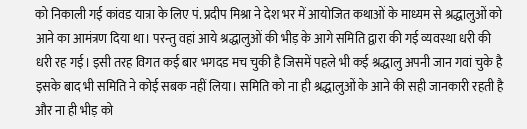को निकाली गई कांवड यात्रा के लिए पं. प्रदीप मिश्रा ने देश भर में आयोजित कथाओं के माध्यम से श्रद्धालुओं को आने का आमंत्रण दिया था। परन्तु वहां आये श्रद्धालुओं की भीड़ के आगे समिति द्वारा की गई व्यवस्था धरी की धरी रह गई। इसी तरह विगत कई बार भगदड मच चुकी है जिसमें पहले भी कई श्रद्धालु अपनी जान गवां चुके है इसके बाद भी समिति ने कोई सबक नहीं लिया। समिति को ना ही श्रद्धालुओं के आने की सही जानकारी रहती है और ना ही भीड़ को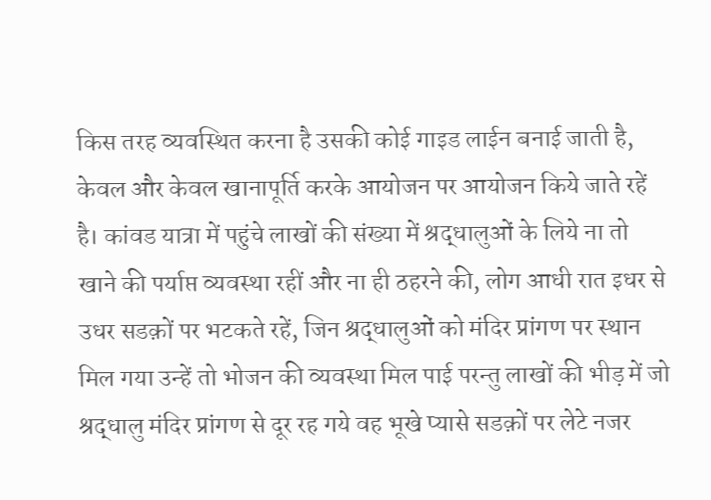किस तरह व्यवस्थित करना है उसकी कोई गाइड लाईन बनाई जाती है, केवल और केवल खानापूर्ति करके आयोजन पर आयोजन किये जाते रहें है। कांवड यात्रा में पहुंचे लाखों की संख्या में श्रद्धालुओं के लिये ना तो खाने की पर्याप्त व्यवस्था रहीं और ना ही ठहरने की, लोग आधी रात इधर से उधर सडक़ों पर भटकते रहें, जिन श्रद्धालुओं को मंदिर प्रांगण पर स्थान मिल गया उन्हें तो भोजन की व्यवस्था मिल पाई परन्तु लाखों की भीड़ में जो श्रद्धालु मंदिर प्रांगण से दूर रह गये वह भूखे प्यासे सडक़ों पर लेटे नजर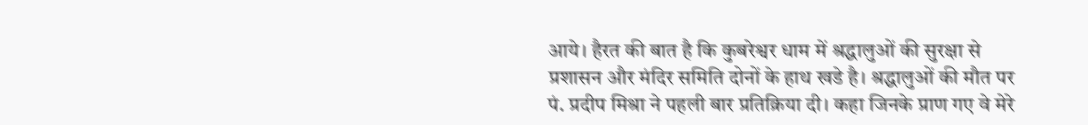आये। हैरत की बात है कि कुबरेश्वर धाम में श्रद्धालुओं की सुरक्षा से प्रशासन और मंदिर समिति दोनों के हाथ खडे है। श्रद्धालुओं की मौत पर पं. प्रदीप मिश्रा ने पहली बार प्रतिक्रिया दी। कहा जिनके प्राण गए वे मेरे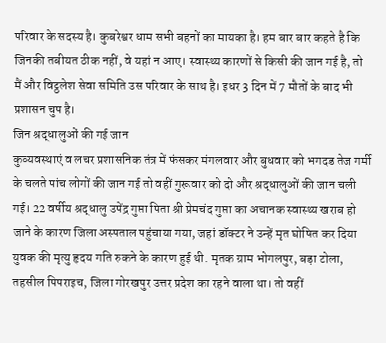परिवार के सदस्य है। कुबरेश्वर धाम सभी बहनों का मायका है। हम बार बार कहते है कि जिनकी तबीयत ठीक नहीं, वे यहां न आए। स्वास्थ्य कारणों से किसी की जान गई है, तो मैं और विट्ठलेश सेवा समिति उस परिवार के साथ है। इधर 3 दिन में 7 मौतों के बाद भी प्रशासन चुप है।
जिन श्रद्धालुओं की गई जान
कुव्यवस्थाएं व लचर प्रशासनिक तंत्र में फंसकर मंगलवार और बुधवार को भगदड तेज गर्मी के चलते पांच लोगों की जान गई तो वहीं गुरूवार को दो और श्रद्धालुओं की जान चली गई। 22 वर्षीय श्रद्धालु उपेंद्र गुप्ता पिता श्री प्रेमचंद गुप्ता का अचानक स्वास्थ्य खराब हो जाने के कारण जिला अस्पताल पहुंचाया गया, जहां डॉक्टर ने उन्हें मृत घोषित कर दिया युवक की मृत्यु हृदय गति रुकने के कारण हुई थी. मृतक ग्राम भोगलपुर, बड़ा टोला, तहसील पिपराइच, जिला गोरखपुर उत्तर प्रदेश का रहने वाला था। तो वहीं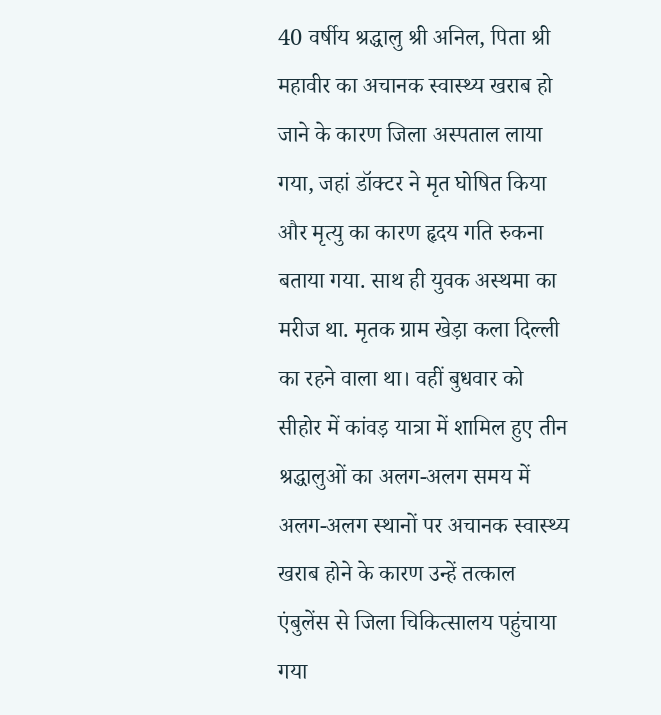40 वर्षीय श्रद्धालु श्री अनिल, पिता श्री महावीर का अचानक स्वास्थ्य खराब हो जाने के कारण जिला अस्पताल लाया गया, जहां डॉक्टर ने मृत घोषित किया और मृत्यु का कारण हृदय गति रुकना बताया गया. साथ ही युवक अस्थमा का मरीज था. मृतक ग्राम खेड़ा कला दिल्ली का रहने वाला था। वहीं बुधवार को सीहोर में कांवड़ यात्रा में शामिल हुए तीन श्रद्धालुओं का अलग-अलग समय में अलग-अलग स्थानों पर अचानक स्वास्थ्य खराब होने के कारण उन्हें तत्काल एंबुलेंस से जिला चिकित्सालय पहुंचाया गया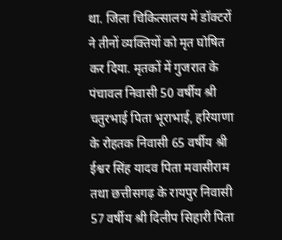था. जिला चिकित्सालय में डॉक्टरों ने तीनों व्यक्तियों को मृत घोषित कर दिया. मृतकों में गुजरात के पंचावल निवासी 50 वर्षीय श्री चतुरभाई पिता भूराभाई, हरियाणा के रोहतक निवासी 65 वर्षीय श्री ईश्वर सिंह यादव पिता मवासीराम तथा छत्तीसगढ़ के रायपुर निवासी 57 वर्षीय श्री दिलीप सिहारी पिता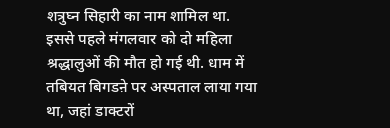शत्रुघ्न सिहारी का नाम शामिल था. इससे पहले मंगलवार को दो महिला श्रद्धालुओं की मौत हो गई थी. धाम में तबियत बिगडऩे पर अस्पताल लाया गया था, जहां डाक्टरों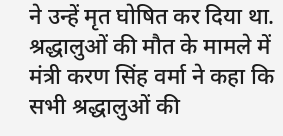ने उन्हें मृत घोषित कर दिया था. श्रद्धालुओं की मौत के मामले में मंत्री करण सिंह वर्मा ने कहा कि सभी श्रद्धालुओं की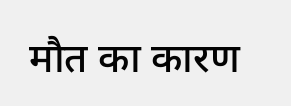मौत का कारण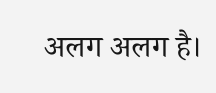अलग अलग है।